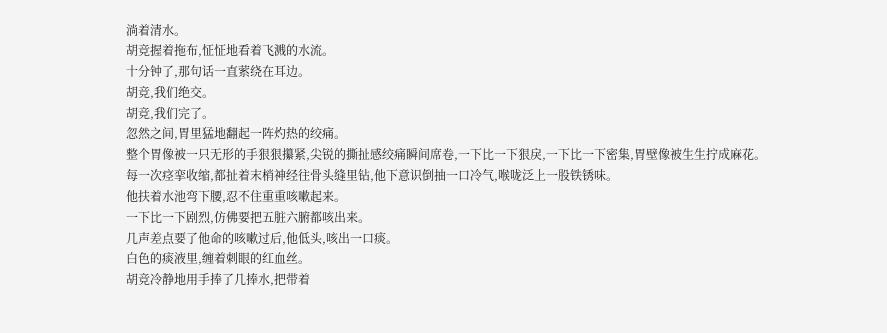淌着清水。
胡竞握着拖布,怔怔地看着飞溅的水流。
十分钟了,那句话一直萦绕在耳边。
胡竞,我们绝交。
胡竞,我们完了。
忽然之间,胃里猛地翻起一阵灼热的绞痛。
整个胃像被一只无形的手狠狠攥紧,尖锐的撕扯感绞痛瞬间席卷,一下比一下狠戾,一下比一下密集,胃壁像被生生拧成麻花。
每一次痉挛收缩,都扯着末梢神经往骨头缝里钻,他下意识倒抽一口冷气,喉咙泛上一股铁锈味。
他扶着水池弯下腰,忍不住重重咳嗽起来。
一下比一下剧烈,仿佛要把五脏六腑都咳出来。
几声差点要了他命的咳嗽过后,他低头,咳出一口痰。
白色的痰液里,缠着刺眼的红血丝。
胡竞冷静地用手捧了几捧水,把带着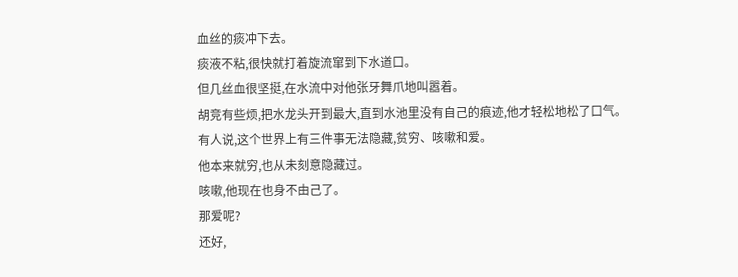血丝的痰冲下去。
痰液不粘,很快就打着旋流窜到下水道口。
但几丝血很坚挺,在水流中对他张牙舞爪地叫嚣着。
胡竞有些烦,把水龙头开到最大,直到水池里没有自己的痕迹,他才轻松地松了口气。
有人说,这个世界上有三件事无法隐藏,贫穷、咳嗽和爱。
他本来就穷,也从未刻意隐藏过。
咳嗽,他现在也身不由己了。
那爱呢?
还好,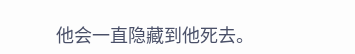他会一直隐藏到他死去。